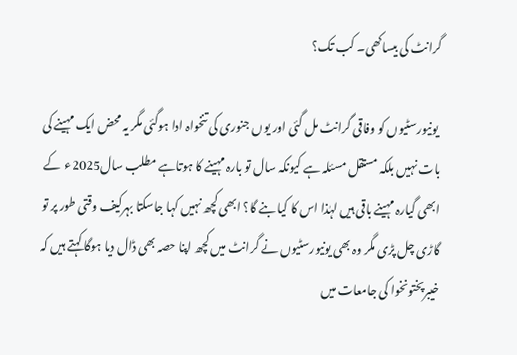گرانٹ کی بیساکھی۔ کب تک؟

 یونیورسٹیوں کو وفاقی گرانٹ مل گئی اور یوں جنوری کی تنخواہ ادا ہوگئی مگر یہ محض ایک مہینے کی بات نہیں بلکہ مستقل مسئلہ ہے کیونکہ سال تو بارہ مہینے کا ہوتاہے مطلب سال2025ء  کے ابھی گیارہ مہینے باقی ہیں لہٰذا اس کا کیا بنے گا؟ ابھی کچھ نہیں کہا جاسکتا بہرکیف وقتی طور پر تو گاڑی چل پڑی مگر وہ بھی یونیورسٹیوں نے گرانٹ میں کچھ اپنا حصہ بھی ڈال دیا ہوگا کہتے ہیں کہ خیبرپختونخوا کی جامعات میں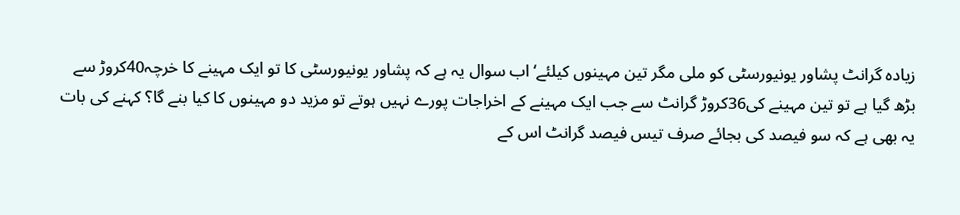زیادہ گرانٹ پشاور یونیورسٹی کو ملی مگر تین مہینوں کیلئے‘ اب سوال یہ ہے کہ پشاور یونیورسٹی کا تو ایک مہینے کا خرچہ40کروڑ سے بڑھ گیا ہے تو تین مہینے کی36کروڑ گرانٹ سے جب ایک مہینے کے اخراجات پورے نہیں ہوتے تو مزید دو مہینوں کا کیا بنے گا؟ کہنے کی بات یہ بھی ہے کہ سو فیصد کی بجائے صرف تیس فیصد گرانٹ اس کے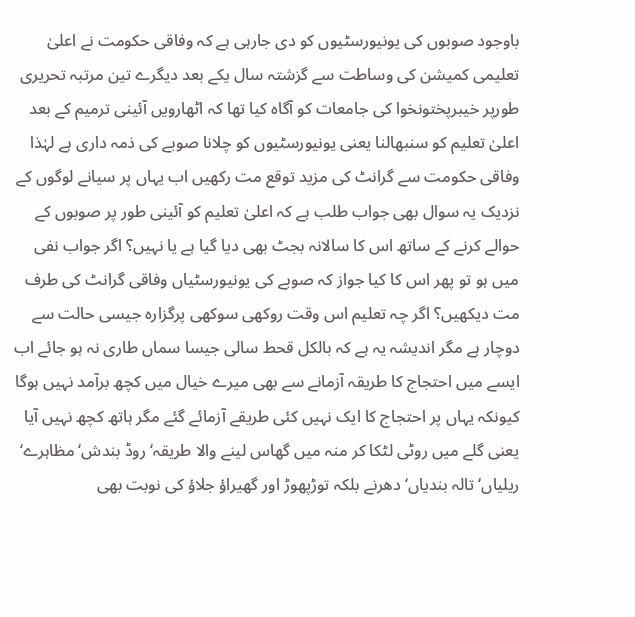باوجود صوبوں کی یونیورسٹیوں کو دی جارہی ہے کہ وفاقی حکومت نے اعلیٰ تعلیمی کمیشن کی وساطت سے گزشتہ سال یکے بعد دیگرے تین مرتبہ تحریری طورپر خیبرپختونخوا کی جامعات کو آگاہ کیا تھا کہ اٹھارویں آئینی ترمیم کے بعد اعلیٰ تعلیم کو سنبھالنا یعنی یونیورسٹیوں کو چلانا صوبے کی ذمہ داری ہے لہٰذا وفاقی حکومت سے گرانٹ کی مزید توقع مت رکھیں اب یہاں پر سیانے لوگوں کے نزدیک یہ سوال بھی جواب طلب ہے کہ اعلیٰ تعلیم کو آئینی طور پر صوبوں کے حوالے کرنے کے ساتھ اس کا سالانہ بجٹ بھی دیا گیا ہے یا نہیں؟ اگر جواب نفی میں ہو تو پھر اس کا کیا جواز کہ صوبے کی یونیورسٹیاں وفاقی گرانٹ کی طرف مت دیکھیں؟ اگر چہ تعلیم اس وقت روکھی سوکھی پرگزارہ جیسی حالت سے دوچار ہے مگر اندیشہ یہ ہے کہ بالکل قحط سالی جیسا سماں طاری نہ ہو جائے اب ایسے میں احتجاج کا طریقہ آزمانے سے بھی میرے خیال میں کچھ برآمد نہیں ہوگا کیونکہ یہاں پر احتجاج کا ایک نہیں کئی طریقے آزمائے گئے مگر ہاتھ کچھ نہیں آیا یعنی گلے میں روٹی لٹکا کر منہ میں گھاس لینے والا طریقہ‘ روڈ بندش‘ مظاہرے‘ ریلیاں‘ تالہ بندیاں‘ دھرنے بلکہ توڑپھوڑ اور گھیراؤ جلاؤ کی نوبت بھی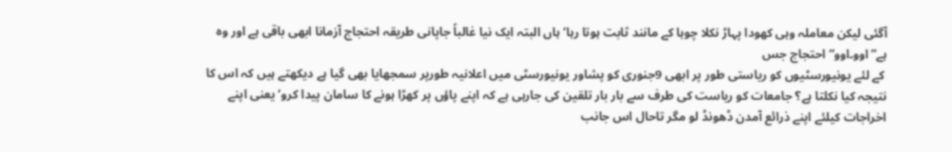آگئی لیکن معاملہ وہی کھودا پہاڑ نکلا چوہا کے مانند ثابت ہوتا رہا‘ ہاں البتہ ایک نیا غالباً جاپانی طریقہ احتجاج آزمانا ابھی باقی ہے اور وہ ہے”اوو۔اوو“ احتجاج جس
 کے لئے یونیورسٹیوں کو ریاستی طور پر ابھی 9جنوری کو پشاور یونیورسٹی میں اعلانیہ طورپر سمجھایا بھی گیا ہے دیکھتے ہیں کہ اس کا نتیجہ کیا نکلتا ہے؟ جامعات کو ریاست کی طرف سے بار بار تلقین کی جارہی ہے کہ اپنے پاؤں پر کھڑا ہونے کا سامان پیدا کرو‘ یعنی اپنے اخراجات کیلئے اپنے ذرائع آمدن ڈھونڈ لو مگر تاحال اس جانب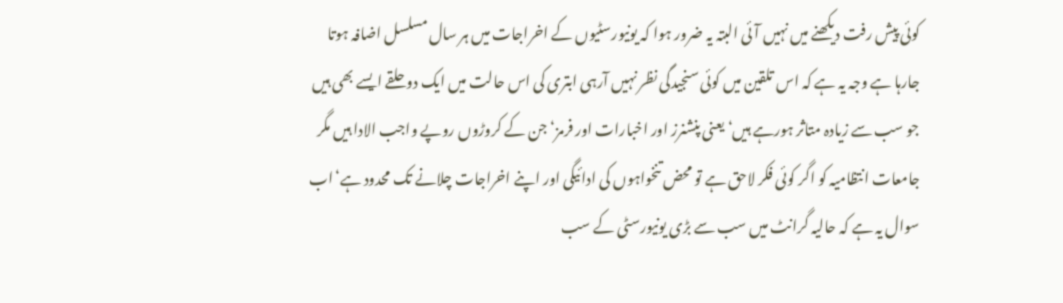کوئی پیش رفت دیکھنے میں نہیں آئی البتہ یہ ضرور ہوا کہ یونیورسٹیوں کے اخراجات میں ہر سال مسلسل اضافہ ہوتا جارہا ہے وجہ یہ ہے کہ اس تلقین میں کوئی سنجیدگی نظر نہیں آرہی ابتری کی اس حالت میں ایک دو حلقے ایسے بھی ہیں جو سب سے زیادہ متاثر ہورہے ہیں‘ یعنی پنشنرز اور اخبارات اور فرمز‘ جن کے کروڑوں روپے واجب الادا ہیں مگر جامعات انتظامیہ کو اگر کوئی فکر لاحق ہے تو محض تنخواہوں کی ادائیگی اور اپنے اخراجات چلانے تک محدود ہے‘اب سوال یہ ہے کہ حالیہ گرانٹ میں سب سے بڑی یونیورسٹی کے سب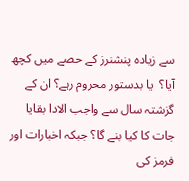سے زیادہ پنشنرز کے حصے میں کچھ آیا؟  یا بدستور محروم رہے؟ ان کے گزشتہ سال سے واجب الادا بقایا جات کا کیا بنے گا؟ جبکہ اخبارات اور فرمز کی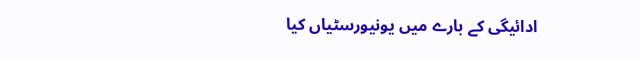ادائیگی کے بارے میں یونیورسٹیاں کیا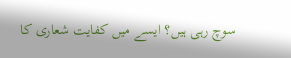سوچ رہی ہیں؟ ایسے میں کفایت شعاری کا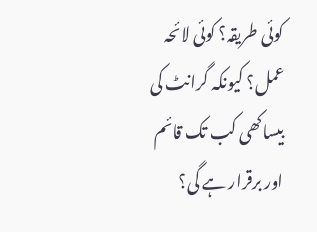کوئی طریقہ؟ کوئی لائحہ عمل؟ کیونکہ گرانٹ کی بیساکھی کب تک قائم اور برقرار ہے گی؟